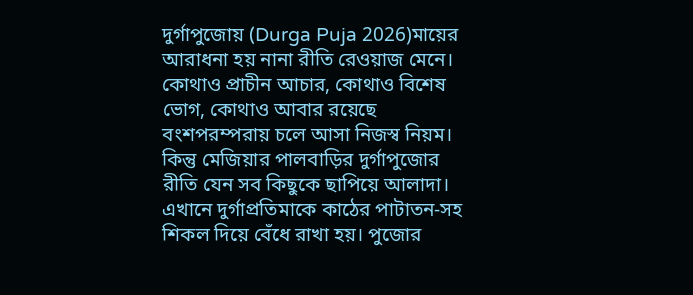দুর্গাপুজোয় (Durga Puja 2026)মায়ের আরাধনা হয় নানা রীতি রেওয়াজ মেনে। কোথাও প্রাচীন আচার, কোথাও বিশেষ ভোগ, কোথাও আবার রয়েছে বংশপরম্পরায় চলে আসা নিজস্ব নিয়ম। কিন্তু মেজিয়ার পালবাড়ির দুর্গাপুজোর রীতি যেন সব কিছুকে ছাপিয়ে আলাদা। এখানে দুর্গাপ্রতিমাকে কাঠের পাটাতন-সহ শিকল দিয়ে বেঁধে রাখা হয়। পুজোর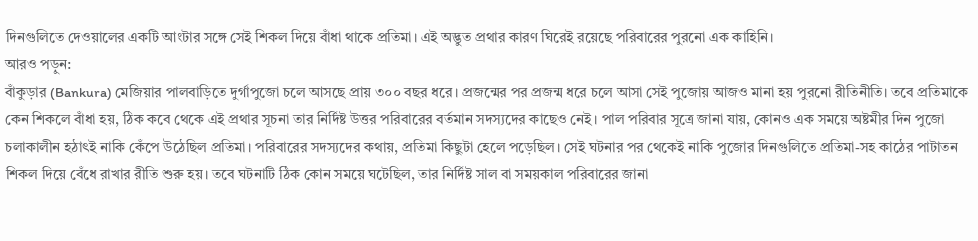দিনগুলিতে দেওয়ালের একটি আংটার সঙ্গে সেই শিকল দিয়ে বাঁধা থাকে প্রতিমা। এই অদ্ভুত প্রথার কারণ ঘিরেই রয়েছে পরিবারের পুরনো এক কাহিনি।
আরও পড়ুন:
বাঁকুড়ার (Bankura) মেজিয়ার পালবাড়িতে দুর্গাপুজো চলে আসছে প্রায় ৩০০ বছর ধরে। প্রজন্মের পর প্রজন্ম ধরে চলে আসা সেই পুজোয় আজও মানা হয় পুরনো রীতিনীতি। তবে প্রতিমাকে কেন শিকলে বাঁধা হয়, ঠিক কবে থেকে এই প্রথার সূচনা তার নির্দিষ্ট উত্তর পরিবারের বর্তমান সদস্যদের কাছেও নেই। পাল পরিবার সূত্রে জানা যায়, কোনও এক সময়ে অষ্টমীর দিন পুজো চলাকালীন হঠাৎই নাকি কেঁপে উঠেছিল প্রতিমা। পরিবারের সদস্যদের কথায়, প্রতিমা কিছুটা হেলে পড়েছিল। সেই ঘটনার পর থেকেই নাকি পুজোর দিনগুলিতে প্রতিমা-সহ কাঠের পাটাতন শিকল দিয়ে বেঁধে রাখার রীতি শুরু হয়। তবে ঘটনাটি ঠিক কোন সময়ে ঘটেছিল, তার নির্দিষ্ট সাল বা সময়কাল পরিবারের জানা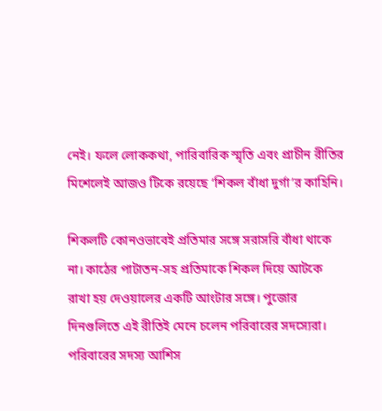নেই। ফলে লোককথা, পারিবারিক স্মৃতি এবং প্রাচীন রীতির মিশেলেই আজও টিকে রয়েছে ‘শিকল বাঁধা দুর্গা’র কাহিনি।

শিকলটি কোনওভাবেই প্রতিমার সঙ্গে সরাসরি বাঁধা থাকে না। কাঠের পাটাতন-সহ প্রতিমাকে শিকল দিয়ে আটকে রাখা হয় দেওয়ালের একটি আংটার সঙ্গে। পুজোর দিনগুলিতে এই রীতিই মেনে চলেন পরিবারের সদস্যেরা। পরিবারের সদস্য আশিস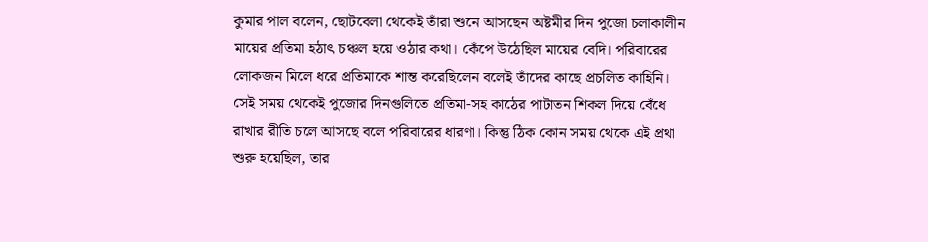কুমার পাল বলেন, ছোটবেলা থেকেই তাঁরা শুনে আসছেন অষ্টমীর দিন পুজো চলাকালীন মায়ের প্রতিমা হঠাৎ চঞ্চল হয়ে ওঠার কথা। কেঁপে উঠেছিল মায়ের বেদি। পরিবারের লোকজন মিলে ধরে প্রতিমাকে শান্ত করেছিলেন বলেই তাঁদের কাছে প্রচলিত কাহিনি। সেই সময় থেকেই পুজোর দিনগুলিতে প্রতিমা-সহ কাঠের পাটাতন শিকল দিয়ে বেঁধে রাখার রীতি চলে আসছে বলে পরিবারের ধারণা। কিন্তু ঠিক কোন সময় থেকে এই প্রথা শুরু হয়েছিল, তার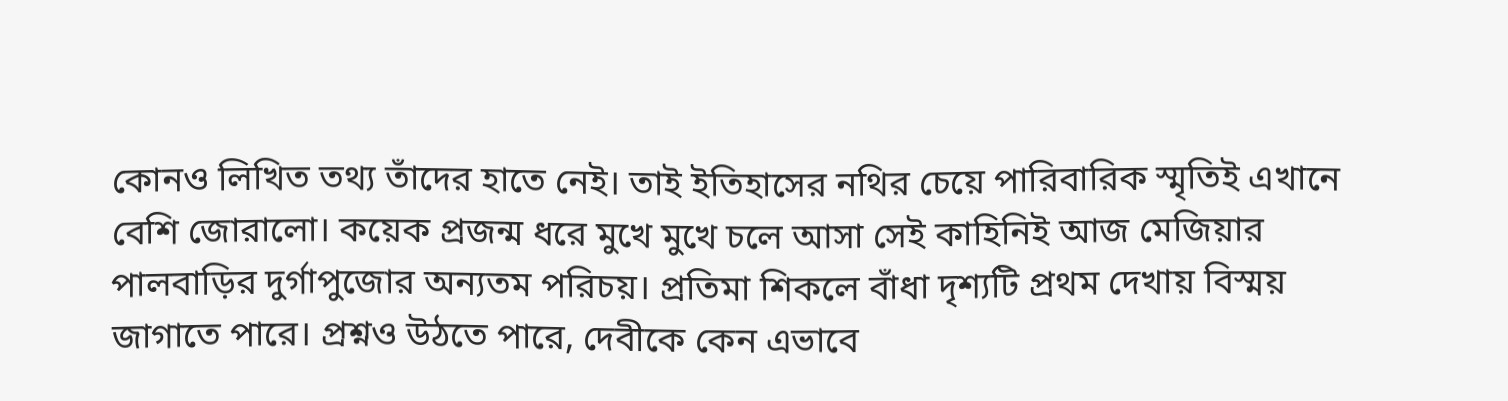কোনও লিখিত তথ্য তাঁদের হাতে নেই। তাই ইতিহাসের নথির চেয়ে পারিবারিক স্মৃতিই এখানে বেশি জোরালো। কয়েক প্রজন্ম ধরে মুখে মুখে চলে আসা সেই কাহিনিই আজ মেজিয়ার পালবাড়ির দুর্গাপুজোর অন্যতম পরিচয়। প্রতিমা শিকলে বাঁধা দৃশ্যটি প্রথম দেখায় বিস্ময় জাগাতে পারে। প্রশ্নও উঠতে পারে, দেবীকে কেন এভাবে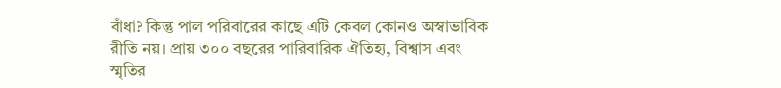বাঁধা? কিন্তু পাল পরিবারের কাছে এটি কেবল কোনও অস্বাভাবিক রীতি নয়। প্রায় ৩০০ বছরের পারিবারিক ঐতিহ্য, বিশ্বাস এবং স্মৃতির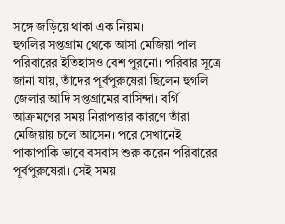সঙ্গে জড়িয়ে থাকা এক নিয়ম।
হুগলির সপ্তগ্রাম থেকে আসা মেজিয়া পাল পরিবারের ইতিহাসও বেশ পুরনো। পরিবার সূত্রে জানা যায়, তাঁদের পূর্বপুরুষেরা ছিলেন হুগলি জেলার আদি সপ্তগ্রামের বাসিন্দা। বর্গি আক্রমণের সময় নিরাপত্তার কারণে তাঁরা মেজিয়ায় চলে আসেন। পরে সেখানেই পাকাপাকি ভাবে বসবাস শুরু করেন পরিবারের পূর্বপুরুষেরা। সেই সময়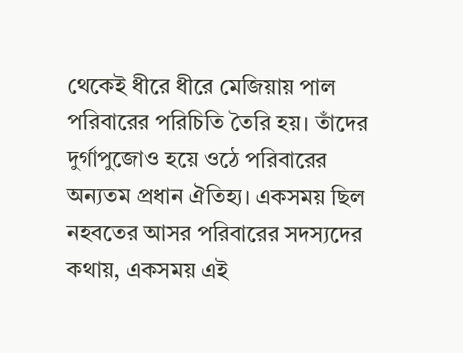থেকেই ধীরে ধীরে মেজিয়ায় পাল পরিবারের পরিচিতি তৈরি হয়। তাঁদের দুর্গাপুজোও হয়ে ওঠে পরিবারের অন্যতম প্রধান ঐতিহ্য। একসময় ছিল নহবতের আসর পরিবারের সদস্যদের কথায়, একসময় এই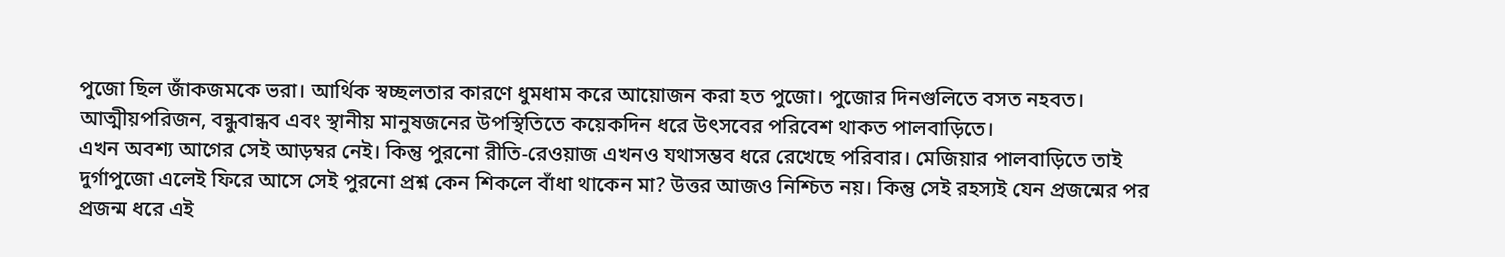পুজো ছিল জাঁকজমকে ভরা। আর্থিক স্বচ্ছলতার কারণে ধুমধাম করে আয়োজন করা হত পুজো। পুজোর দিনগুলিতে বসত নহবত। আত্মীয়পরিজন, বন্ধুবান্ধব এবং স্থানীয় মানুষজনের উপস্থিতিতে কয়েকদিন ধরে উৎসবের পরিবেশ থাকত পালবাড়িতে।
এখন অবশ্য আগের সেই আড়ম্বর নেই। কিন্তু পুরনো রীতি-রেওয়াজ এখনও যথাসম্ভব ধরে রেখেছে পরিবার। মেজিয়ার পালবাড়িতে তাই দুর্গাপুজো এলেই ফিরে আসে সেই পুরনো প্রশ্ন কেন শিকলে বাঁধা থাকেন মা? উত্তর আজও নিশ্চিত নয়। কিন্তু সেই রহস্যই যেন প্রজন্মের পর প্রজন্ম ধরে এই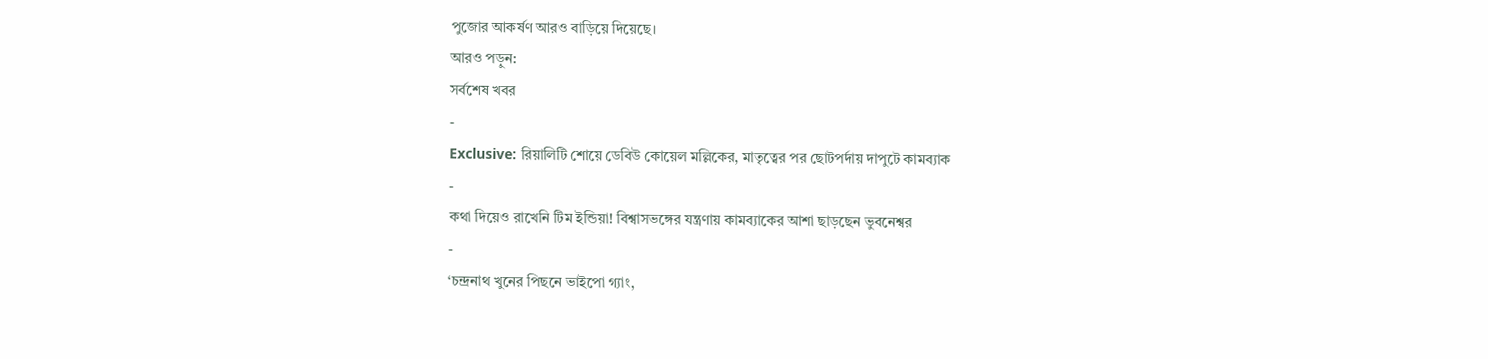পুজোর আকর্ষণ আরও বাড়িয়ে দিয়েছে।
আরও পড়ুন:
সর্বশেষ খবর
-
Exclusive: রিয়ালিটি শোয়ে ডেবিউ কোয়েল মল্লিকের, মাতৃত্বের পর ছোটপর্দায় দাপুটে কামব্যাক
-
কথা দিয়েও রাখেনি টিম ইন্ডিয়া! বিশ্বাসভঙ্গের যন্ত্রণায় কামব্যাকের আশা ছাড়ছেন ভুবনেশ্বর
-
‘চন্দ্রনাথ খুনের পিছনে ভাইপো গ্যাং,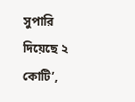সুপারি দিয়েছে ২ কোটি’,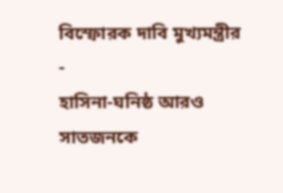বিস্ফোরক দাবি মুখ্যমন্ত্রীর
-
হাসিনা-ঘনিষ্ঠ আরও সাতজনকে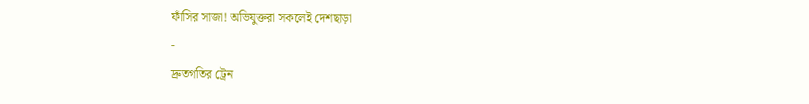ফাঁসির সাজা! অভিযুক্তরা সকলেই দেশছাড়া
-
দ্রুতগতির ট্রেন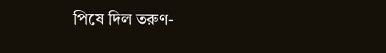পিষে দিল তরুণ-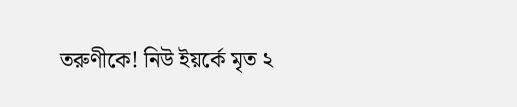তরুণীকে! নিউ ইয়র্কে মৃত ২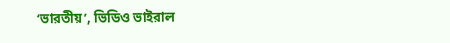‘ভারতীয়’, ভিডিও ভাইরাল